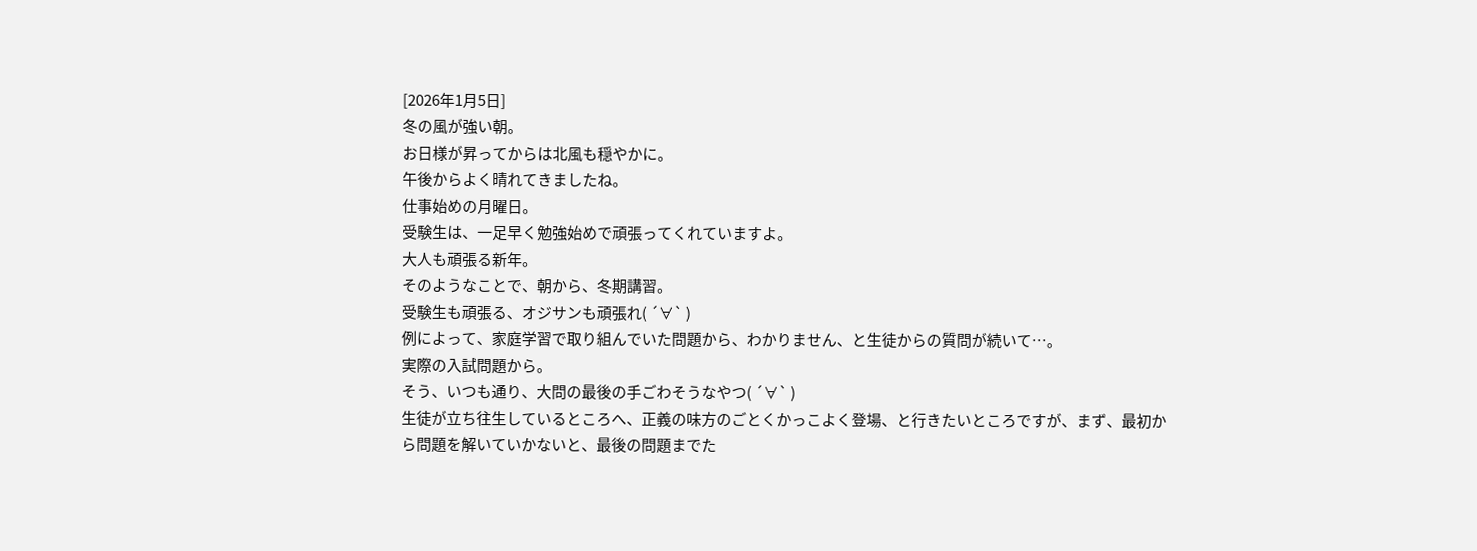[2026年1月5日]
冬の風が強い朝。
お日様が昇ってからは北風も穏やかに。
午後からよく晴れてきましたね。
仕事始めの月曜日。
受験生は、一足早く勉強始めで頑張ってくれていますよ。
大人も頑張る新年。
そのようなことで、朝から、冬期講習。
受験生も頑張る、オジサンも頑張れ( ´∀` )
例によって、家庭学習で取り組んでいた問題から、わかりません、と生徒からの質問が続いて…。
実際の入試問題から。
そう、いつも通り、大問の最後の手ごわそうなやつ( ´∀` )
生徒が立ち往生しているところへ、正義の味方のごとくかっこよく登場、と行きたいところですが、まず、最初から問題を解いていかないと、最後の問題までた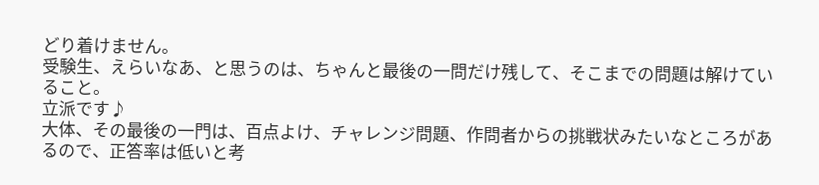どり着けません。
受験生、えらいなあ、と思うのは、ちゃんと最後の一問だけ残して、そこまでの問題は解けていること。
立派です♪
大体、その最後の一門は、百点よけ、チャレンジ問題、作問者からの挑戦状みたいなところがあるので、正答率は低いと考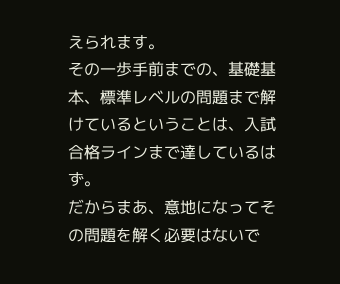えられます。
その一歩手前までの、基礎基本、標準レベルの問題まで解けているということは、入試合格ラインまで達しているはず。
だからまあ、意地になってその問題を解く必要はないで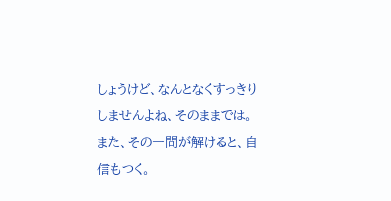しょうけど、なんとなくすっきりしませんよね、そのままでは。
また、その一問が解けると、自信もつく。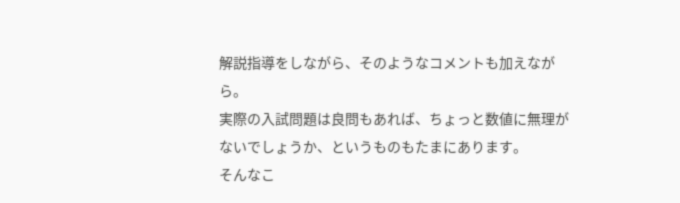解説指導をしながら、そのようなコメントも加えながら。
実際の入試問題は良問もあれば、ちょっと数値に無理がないでしょうか、というものもたまにあります。
そんなこ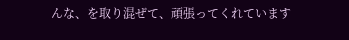んな、を取り混ぜて、頑張ってくれています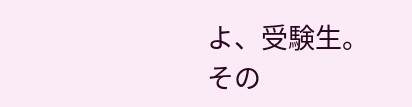よ、受験生。
その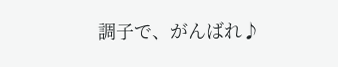調子で、がんばれ♪